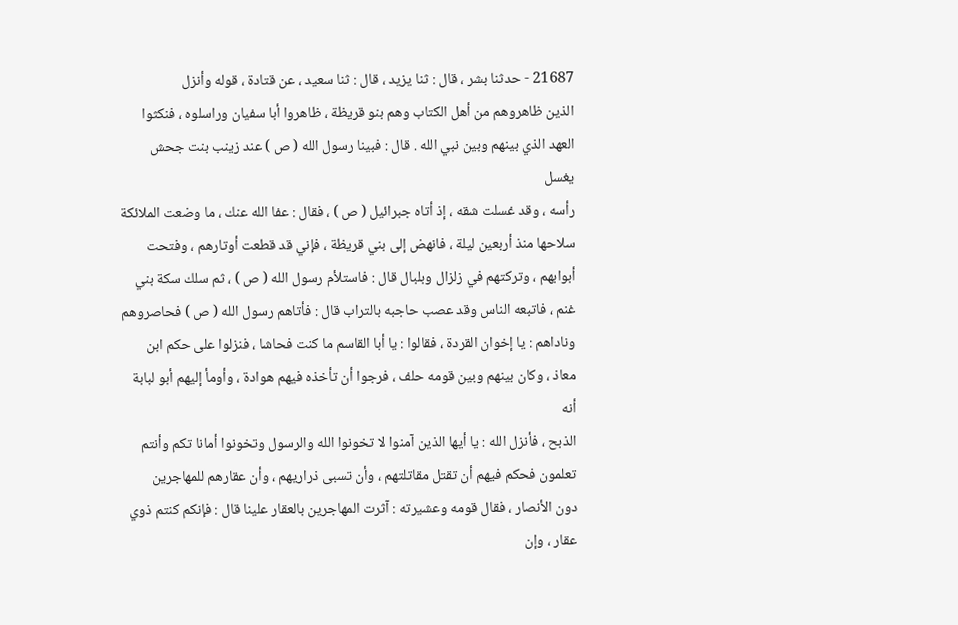21687 - حدثنا بشر ، قال : ثنا يزيد ، قال : ثنا سعيد ، عن قتادة ، قوله وأنزل
الذين ظاهروهم من أهل الكتاب وهم بنو قريظة ، ظاهروا أبا سفيان وراسلوه ، فنكثوا
العهد الذي بينهم وبين نبي الله . قال : فبينا رسول الله ( ص ) عند زينب بنت جحش يغسل
رأسه ، وقد غسلت شقه ، إذ أتاه جبرائيل ( ص ) ، فقال : عفا الله عنك ، ما وضعت الملائكة
سلاحها منذ أربعين ليلة ، فانهض إلى بني قريظة ، فإني قد قطعت أوتارهم ، وفتحت
أبوابهم ، وتركتهم في زلزال وبلبال قال : فاستلأم رسول الله ( ص ) ، ثم سلك سكة بني
غنم ، فاتبعه الناس وقد عصب حاجبه بالتراب قال : فأتاهم رسول الله ( ص ) فحاصروهم
وناداهم : يا إخوان القردة ، فقالوا : يا أبا القاسم ما كنت فحاشا ، فنزلوا على حكم ابن
معاذ ، وكان بينهم وبين قومه حلف ، فرجوا أن تأخذه فيهم هوادة ، وأومأ إليهم أبو لبابة أنه
الذبح ، فأنزل الله : يا أيها الذين آمنوا لا تخونوا الله والرسول وتخونوا أمانا تكم وأنتم
تعلمون فحكم فيهم أن تقتل مقاتلتهم ، وأن تسبى ذراريهم ، وأن عقارهم للمهاجرين
دون الأنصار ، فقال قومه وعشيرته : آثرت المهاجرين بالعقار علينا قال : فإنكم كنتم ذوي
عقار ، وإن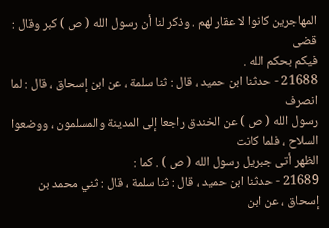المهاجرين كانوا لا عقار لهم . وذكر لنا أن رسول الله ( ص ) كبر وقال : قضى
فيكم بحكم الله .
21688 - حدثنا ابن حميد ، قال : ثنا سلمة ، عن ابن إسحاق ، قال : لما انصرف
رسول الله ( ص ) عن الخندق راجعا إلى المدينة والمسلمون ، ووضعوا السلاح ، فلما كانت
الظهر أتى جبريل رسول الله ( ص ) . كما :
21689 - حدثنا ابن حميد ، قال : ثنا سلمة ، قال : ثني محمد بن إسحاق ، عن ابن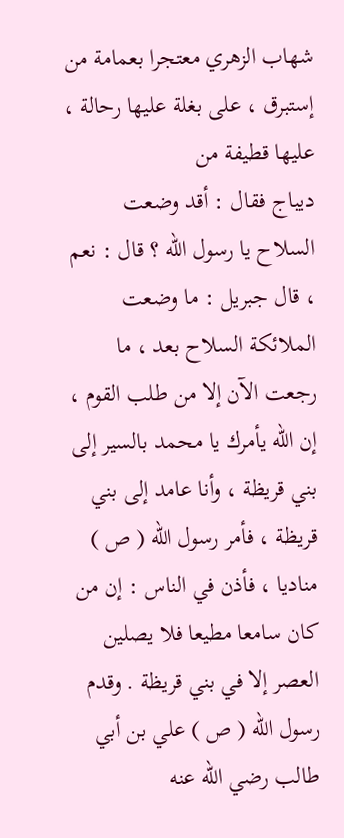شهاب الزهري معتجرا بعمامة من إستبرق ، على بغلة عليها رحالة ، عليها قطيفة من
ديباج فقال : أقد وضعت السلاح يا رسول الله ؟ قال : نعم ، قال جبريل : ما وضعت
الملائكة السلاح بعد ، ما رجعت الآن إلا من طلب القوم ، إن الله يأمرك يا محمد بالسير إلى
بني قريظة ، وأنا عامد إلى بني قريظة ، فأمر رسول الله ( ص ) مناديا ، فأذن في الناس : إن من
كان سامعا مطيعا فلا يصلين العصر إلا في بني قريظة . وقدم رسول الله ( ص ) علي بن أبي
طالب رضي الله عنه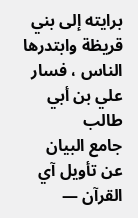برايته إلى بني قريظة وابتدرها الناس ، فسار علي بن أبي طالب
جامع البيان عن تأويل آي القرآن —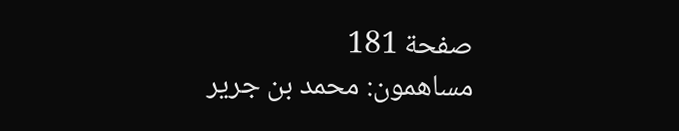صفحة 181
مساهمون: محمد بن جرير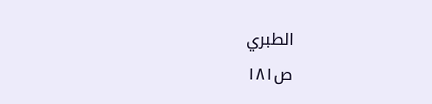الطبري
ص١٨١